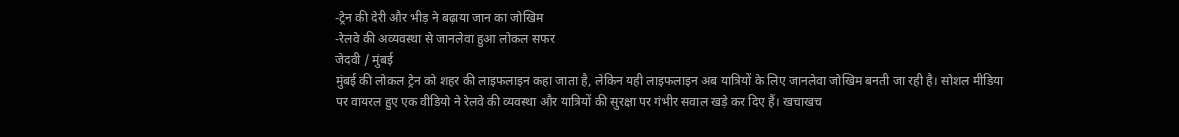-ट्रेन की देरी और भीड़ ने बढ़ाया जान का जोखिम
-रेलवे की अव्यवस्था से जानलेवा हुआ लोकल सफर
जेदवी / मुंबई
मुंबई की लोकल ट्रेन को शहर की लाइफलाइन कहा जाता है, लेकिन यही लाइफलाइन अब यात्रियों के लिए जानलेवा जोखिम बनती जा रही है। सोशल मीडिया पर वायरल हुए एक वीडियो ने रेलवे की व्यवस्था और यात्रियों की सुरक्षा पर गंभीर सवाल खड़े कर दिए हैं। खचाखच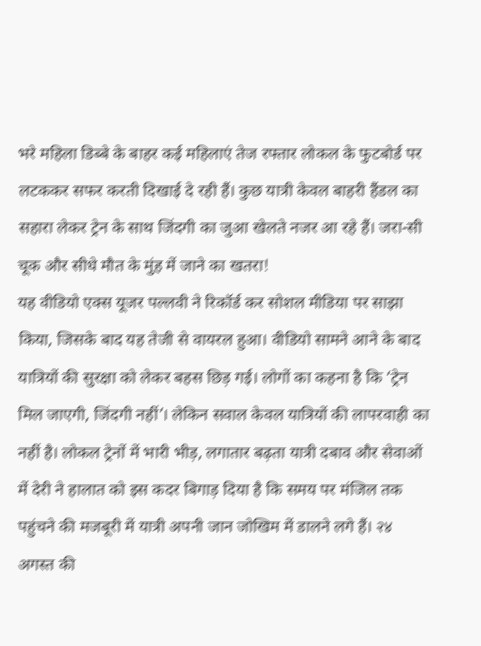भरे महिला डिब्बे के बाहर कई महिलाएं तेज रफ्तार लोकल के फुटबोर्ड पर लटककर सफर करती दिखाई दे रही हैं। कुछ यात्री केवल बाहरी हैंडल का सहारा लेकर ट्रेन के साथ जिंदगी का जुआ खेलते नजर आ रहे हैं। जरा-सी चूक और सीधे मौत के मुंह में जाने का खतरा!
यह वीडियो एक्स यूजर पल्लवी ने रिकॉर्ड कर सोशल मीडिया पर साझा किया, जिसके बाद यह तेजी से वायरल हुआ। वीडियो सामने आने के बाद यात्रियों की सुरक्षा को लेकर बहस छिड़ गई। लोगों का कहना है कि ‘ट्रेन मिल जाएगी, जिंदगी नहीं’। लेकिन सवाल केवल यात्रियों की लापरवाही का नहीं है। लोकल ट्रेनों में भारी भीड़, लगातार बढ़ता यात्री दबाव और सेवाओं में देरी ने हालात को इस कदर बिगाड़ दिया है कि समय पर मंजिल तक पहुंचने की मजबूरी में यात्री अपनी जान जोखिम में डालने लगे हैं। २४ अगस्त की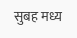सुबह मध्य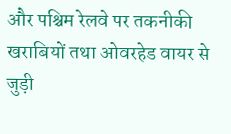और पश्चिम रेलवे पर तकनीकी खराबियों तथा ओवरहेड वायर से जुड़ी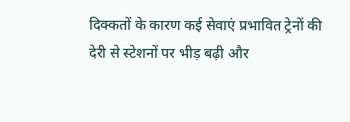दिक्कतों के कारण कई सेवाएं प्रभावित ट्रेनों की देरी से स्टेशनों पर भीड़ बढ़ी और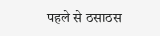पहले से ठसाठस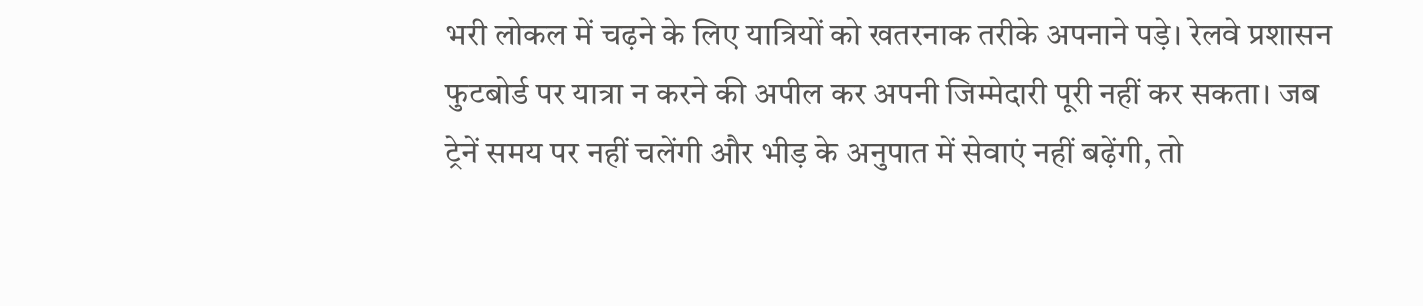भरी लोकल में चढ़ने के लिए यात्रियों को खतरनाक तरीके अपनाने पड़े। रेलवे प्रशासन फुटबोर्ड पर यात्रा न करने की अपील कर अपनी जिम्मेदारी पूरी नहीं कर सकता। जब ट्रेनें समय पर नहीं चलेंगी और भीड़ के अनुपात में सेवाएं नहीं बढ़ेंगी, तो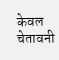केवल चेतावनी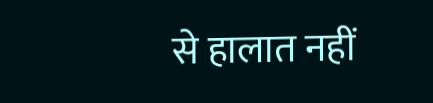से हालात नहीं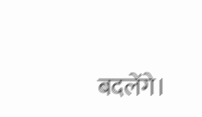बदलेंगे।